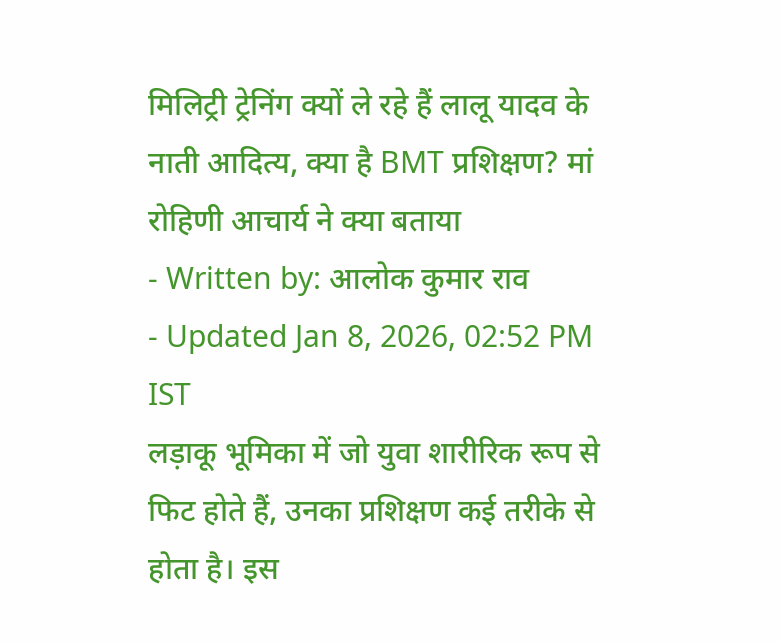मिलिट्री ट्रेनिंग क्यों ले रहे हैं लालू यादव के नाती आदित्य, क्या है BMT प्रशिक्षण? मां रोहिणी आचार्य ने क्या बताया
- Written by: आलोक कुमार राव
- Updated Jan 8, 2026, 02:52 PM IST
लड़ाकू भूमिका में जो युवा शारीरिक रूप से फिट होते हैं, उनका प्रशिक्षण कई तरीके से होता है। इस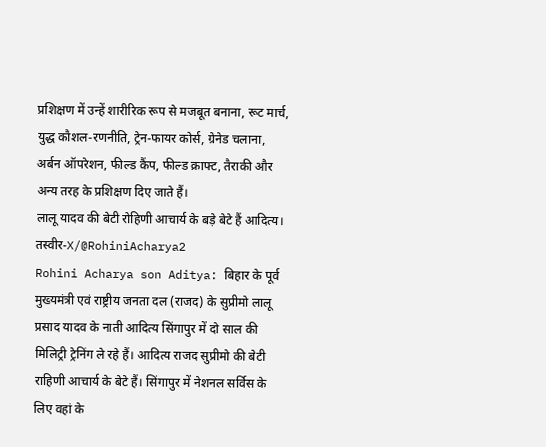प्रशिक्षण में उन्हें शारीरिक रूप से मजबूत बनाना, रूट मार्च, युद्ध कौशल-रणनीति, ट्रेन-फायर कोर्स, ग्रेनेड चलाना, अर्बन ऑपरेशन, फील्ड कैंप, फील्ड क्राफ्ट, तैराकी और अन्य तरह के प्रशिक्षण दिए जाते हैं।
लालू यादव की बेटी रोहिणी आचार्य के बड़े बेटे हैं आदित्य। तस्वीर-X/@RohiniAcharya2
Rohini Acharya son Aditya: बिहार के पूर्व मुख्यमंत्री एवं राष्ट्रीय जनता दल (राजद) के सुप्रीमो लालू प्रसाद यादव के नाती आदित्य सिंगापुर में दो साल की मिलिट्री ट्रेनिंग ले रहे हैं। आदित्य राजद सुप्रीमो की बेटी राहिणी आचार्य के बेटे हैं। सिंगापुर में नेशनल सर्विस के लिए वहां के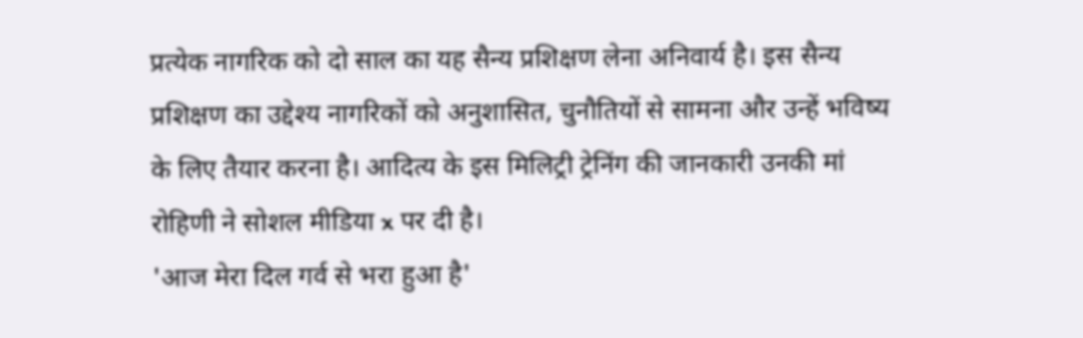प्रत्येक नागरिक को दो साल का यह सैन्य प्रशिक्षण लेना अनिवार्य है। इस सैन्य प्रशिक्षण का उद्देश्य नागरिकों को अनुशासित, चुनौतियों से सामना और उन्हें भविष्य के लिए तैयार करना है। आदित्य के इस मिलिट्री ट्रेनिंग की जानकारी उनकी मां रोहिणी ने सोशल मीडिया x पर दी है।
'आज मेरा दिल गर्व से भरा हुआ है'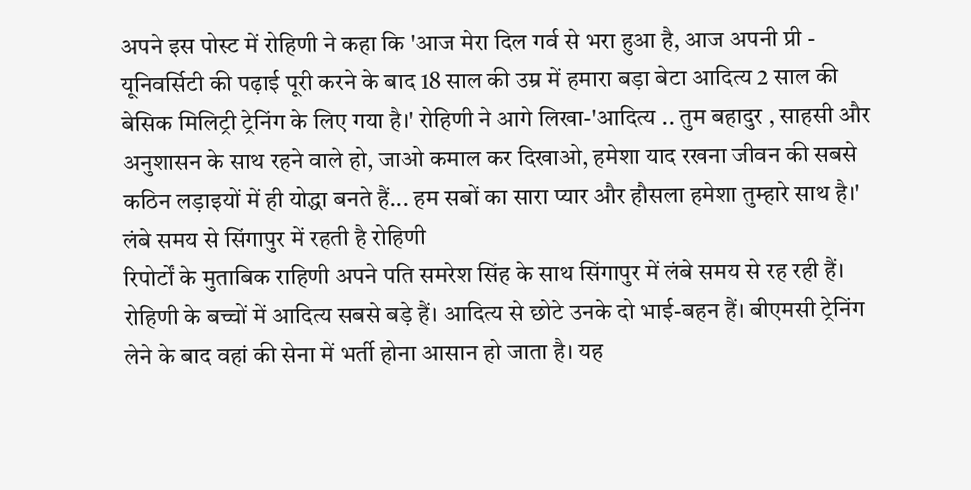अपने इस पोस्ट में रोहिणी ने कहा कि 'आज मेरा दिल गर्व से भरा हुआ है, आज अपनी प्री - यूनिवर्सिटी की पढ़ाई पूरी करने के बाद 18 साल की उम्र में हमारा बड़ा बेटा आदित्य 2 साल की बेसिक मिलिट्री ट्रेनिंग के लिए गया है।' रोहिणी ने आगे लिखा-'आदित्य .. तुम बहादुर , साहसी और अनुशासन के साथ रहने वाले हो, जाओ कमाल कर दिखाओ, हमेशा याद रखना जीवन की सबसे कठिन लड़ाइयों में ही योद्धा बनते हैं... हम सबों का सारा प्यार और हौसला हमेशा तुम्हारे साथ है।'
लंबे समय से सिंगापुर में रहती है रोहिणी
रिपोर्टों के मुताबिक राहिणी अपने पति समरेश सिंह के साथ सिंगापुर में लंबे समय से रह रही हैं। रोहिणी के बच्चों में आदित्य सबसे बड़े हैं। आदित्य से छोटे उनके दो भाई-बहन हैं। बीएमसी ट्रेनिंग लेने के बाद वहां की सेना में भर्ती होना आसान हो जाता है। यह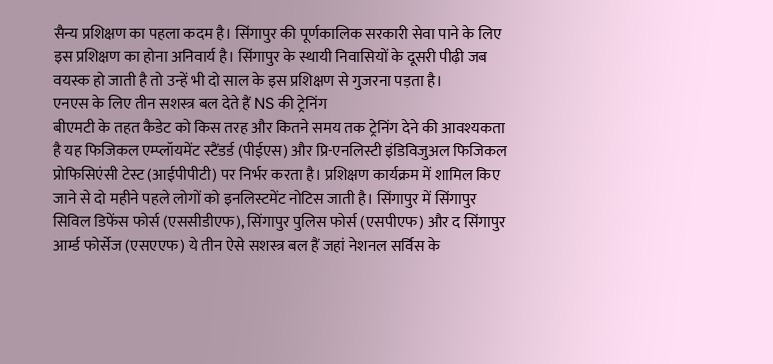सैन्य प्रशिक्षण का पहला कदम है। सिंगापुर की पूर्णकालिक सरकारी सेवा पाने के लिए इस प्रशिक्षण का होना अनिवार्य है। सिंगापुर के स्थायी निवासियों के दूसरी पीढ़ी जब वयस्क हो जाती है तो उन्हें भी दो साल के इस प्रशिक्षण से गुजरना पड़ता है।
एनएस के लिए तीन सशस्त्र बल देते हैं NS की ट्रेनिंग
बीएमटी के तहत कैडेट को किस तरह और कितने समय तक ट्रेनिंग देने की आवश्यकता है यह फिजिकल एम्प्लॉयमेंट स्टैंडर्ड (पीईएस) और प्रि-एनलिस्टी इंडिविजुअल फिजिकल प्रोफिसिएंसी टेस्ट (आईपीपीटी) पर निर्भर करता है। प्रशिक्षण कार्यक्रम में शामिल किए जाने से दो महीने पहले लोगों को इनलिस्टमेंट नोटिस जाती है। सिंगापुर में सिंगापुर सिविल डिफेंस फोर्स (एससीडीएफ), सिंगापुर पुलिस फोर्स (एसपीएफ) और द सिंगापुर आर्म्ड फोर्सेज (एसएएफ) ये तीन ऐसे सशस्त्र बल हैं जहां नेशनल सर्विस के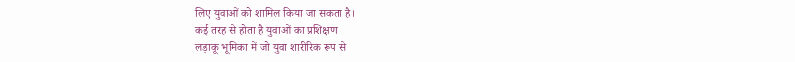लिए युवाओं को शामिल किया जा सकता है।
कई तरह से होता है युवाओं का प्रशिक्षण
लड़ाकू भूमिका में जो युवा शारीरिक रूप से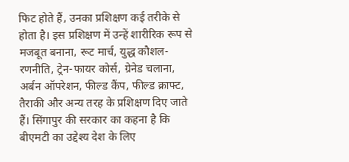फिट होते हैं, उनका प्रशिक्षण कई तरीके से होता है। इस प्रशिक्षण में उन्हें शारीरिक रूप से मजबूत बनाना, रूट मार्च, युद्ध कौशल-रणनीति, ट्रेन-फायर कोर्स, ग्रेनेड चलाना, अर्बन ऑपरेशन, फील्ड कैंप, फील्ड क्राफ्ट, तैराकी और अन्य तरह के प्रशिक्षण दिए जाते हैं। सिंगापुर की सरकार का कहना है कि बीएमटी का उद्देश्य देश के लिए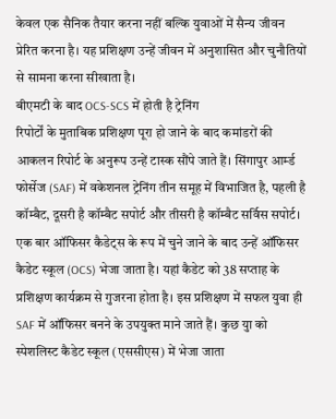केवल एक सैनिक तैयार करना नहीं बल्कि युवाओं में सैन्य जीवन प्रेरित करना है। यह प्रशिक्षण उन्हें जीवन में अनुशासित और चुनौतियों से सामना करना सीखाता है।
बीएमटी के बाद OCS-SCS में होती है ट्रेनिंग
रिपोर्टों के मुताबिक प्रशिक्षण पूरा हो जाने के बाद कमांडरों की आकलन रिपोर्ट के अनुरूप उन्हें टास्क सौंपे जाते हैं। सिंगापुर आर्म्ड फोर्सेज (SAF) में वकेशनल ट्रेनिंग तीन समूह में विभाजित है, पहली है कॉम्बैट, दूसरी है कॉम्बैट सपोर्ट और तीसरी है कॉम्बैट सर्विस सपोर्ट। एक बार ऑफिसर कैडेट्स के रूप में चुने जाने के बाद उन्हें ऑफिसर कैडेट स्कूल (OCS) भेजा जाता है। यहां कैडेट को 38 सप्ताह के प्रशिक्षण कार्यक्रम से गुजरना होता है। इस प्रशिक्षण में सफल युवा ही SAF में ऑफिसर बनने के उपयुक्त माने जाते हैं। कुछ युा को स्पेशलिस्ट कैडेट स्कूल (एससीएस) में भेजा जाता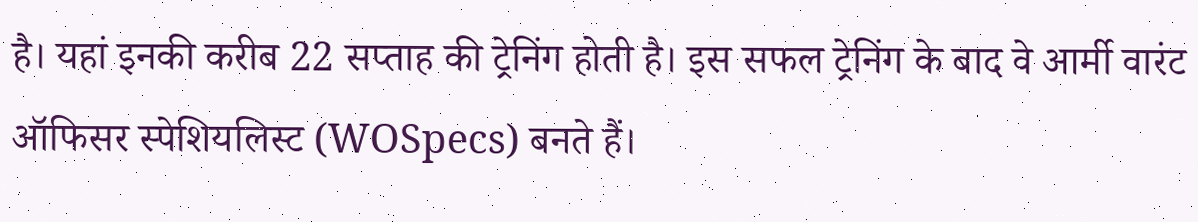है। यहां इनकी करीब 22 सप्ताह की ट्रेनिंग होती है। इस सफल ट्रेनिंग के बाद वे आर्मी वारंट ऑफिसर स्पेशियलिस्ट (WOSpecs) बनते हैं।